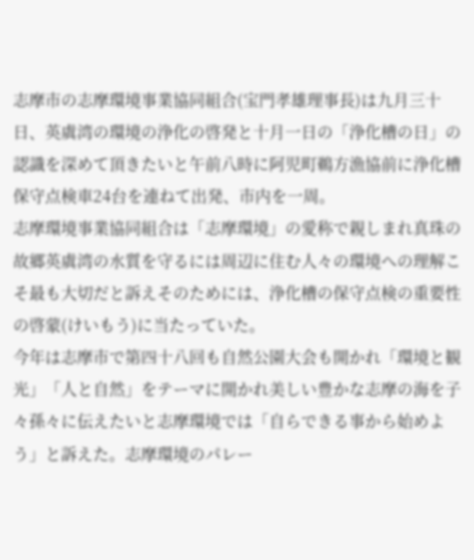志摩市の志摩環境事業協同組合(宝門孝雄理事長)は九月三十日、英虞湾の環境の浄化の啓発と十月一日の「浄化槽の日」の認識を深めて頂きたいと午前八時に阿児町鵜方漁協前に浄化槽保守点検車24台を連ねて出発、市内を一周。
志摩環境事業協同組合は「志摩環境」の愛称で親しまれ真珠の故郷英虞湾の水質を守るには周辺に住む人々の環境への理解こそ最も大切だと訴えそのためには、浄化槽の保守点検の重要性の啓蒙(けいもう)に当たっていた。
今年は志摩市で第四十八回も自然公園大会も開かれ「環境と観光」「人と自然」をテーマに開かれ美しい豊かな志摩の海を子々孫々に伝えたいと志摩環境では「自らできる事から始めよう」と訴えた。志摩環境のパレー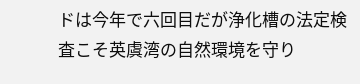ドは今年で六回目だが浄化槽の法定検査こそ英虞湾の自然環境を守り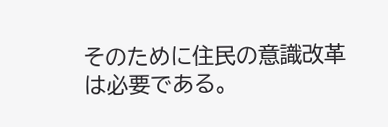そのために住民の意識改革は必要である。